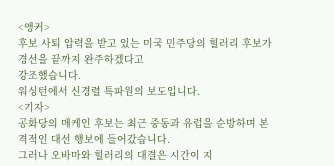<앵커>
후보 사퇴 압력을 받고 있는 미국 민주당의 힐러리 후보가 경선을 끝까지 완주하겠다고
강조했습니다.
워싱턴에서 신경렬 특파원의 보도입니다.
<기자>
공화당의 매케인 후보는 최근 중동과 유럽을 순방하며 본격적인 대선 행보에 들어갔습니다.
그러나 오바마와 힐러리의 대결은 시간이 지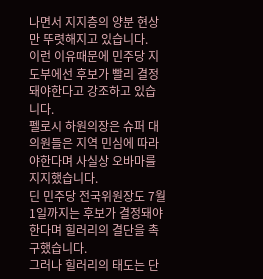나면서 지지층의 양분 현상만 뚜렷해지고 있습니다.
이런 이유때문에 민주당 지도부에선 후보가 빨리 결정돼야한다고 강조하고 있습니다.
펠로시 하원의장은 슈퍼 대의원들은 지역 민심에 따라야한다며 사실상 오바마를 지지했습니다.
딘 민주당 전국위원장도 7월1일까지는 후보가 결정돼야한다며 힐러리의 결단을 촉구했습니다.
그러나 힐러리의 태도는 단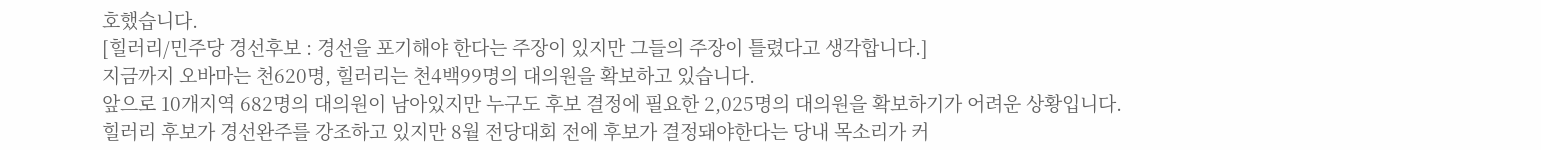호했습니다.
[힐러리/민주당 경선후보 : 경선을 포기해야 한다는 주장이 있지만 그들의 주장이 틀렸다고 생각합니다.]
지금까지 오바마는 천620명, 힐러리는 천4백99명의 대의원을 확보하고 있습니다.
앞으로 10개지역 682명의 대의원이 남아있지만 누구도 후보 결정에 필요한 2,025명의 대의원을 확보하기가 어려운 상황입니다.
힐러리 후보가 경선완주를 강조하고 있지만 8월 전당대회 전에 후보가 결정돼야한다는 당내 목소리가 커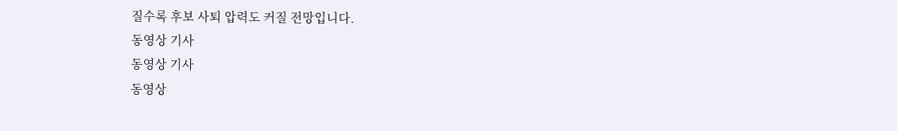질수록 후보 사퇴 압력도 커질 전망입니다.
동영상 기사
동영상 기사
동영상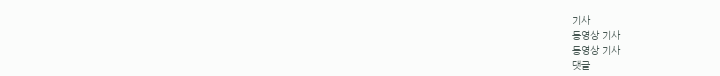기사
동영상 기사
동영상 기사
댓글